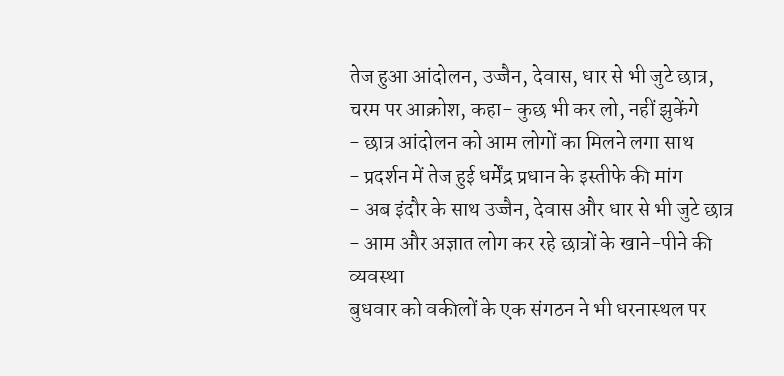तेज हुआ आंदोलन, उज्जैन, देवास, धार से भी जुटे छात्र, चरम पर आक्रोश, कहा- कुछ भी कर लो, नहीं झुकेंगे
- छात्र आंदोलन को आम लोगों का मिलने लगा साथ
- प्रदर्शन में तेज हुई धर्मेंद्र प्रधान के इस्तीफे की मांग
- अब इंदौर के साथ उज्जैन, देवास और धार से भी जुटे छात्र
- आम और अज्ञात लोग कर रहे छात्रों के खाने-पीने की व्यवस्था
बुधवार को वकीलों के एक संगठन ने भी धरनास्थल पर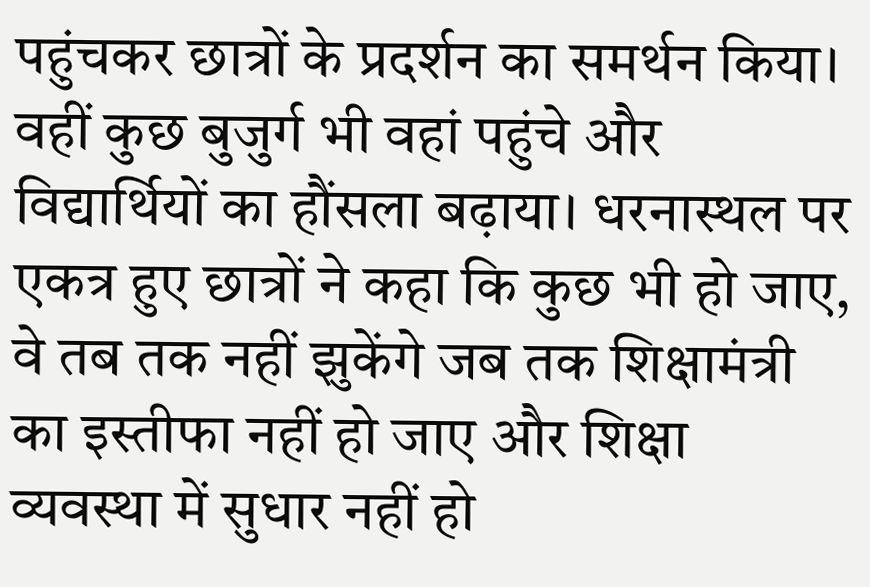पहुंचकर छात्रों के प्रदर्शन का समर्थन किया। वहीं कुछ बुजुर्ग भी वहां पहुंचे और विद्यार्थियों का हौंसला बढ़ाया। धरनास्थल पर एकत्र हुए छात्रों ने कहा कि कुछ भी हो जाए, वे तब तक नहीं झुकेंगे जब तक शिक्षामंत्री का इस्तीफा नहीं हो जाए और शिक्षा व्यवस्था में सुधार नहीं हो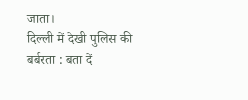जाता।
दिल्ली में देखी पुलिस की बर्बरता : बता दें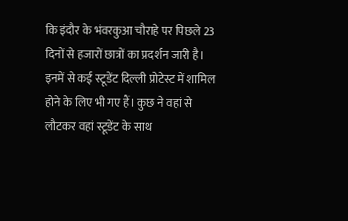कि इंदौर के भंवरकुआ चौराहे पर पिछले 23 दिनों से हजारों छात्रों का प्रदर्शन जारी है। इनमें से कई स्टूडेंट दिल्ली प्रोटेस्ट में शामिल होने के लिए भी गए हैं। कुछ ने वहां से लौटकर वहां स्टूडेंट के साथ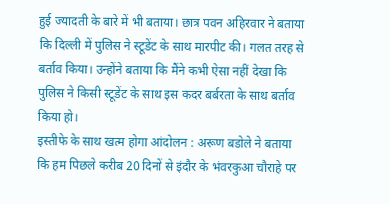हुई ज्यादती के बारे में भी बताया। छात्र पवन अहिरवार ने बताया कि दिल्ली में पुलिस ने स्टूडेंट के साथ मारपीट की। गलत तरह से बर्ताव किया। उन्होंने बताया कि मैंने कभी ऐसा नहीं देखा कि पुलिस ने किसी स्टूडेंट के साथ इस कदर बर्बरता के साथ बर्ताव किया हो।
इस्तीफे के साथ खत्म होगा आंदोलन : अरूण बडोले ने बताया कि हम पिछले करीब 20 दिनों से इंदौर के भंवरकुआ चौराहे पर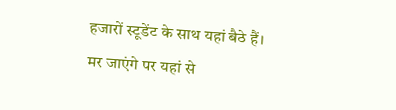हजारों स्टूडेंट के साथ यहां बैठे हैं। मर जाएंगे पर यहां से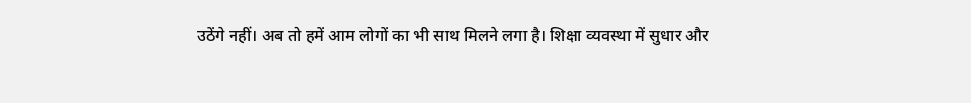उठेंगे नहीं। अब तो हमें आम लोगों का भी साथ मिलने लगा है। शिक्षा व्यवस्था में सुधार और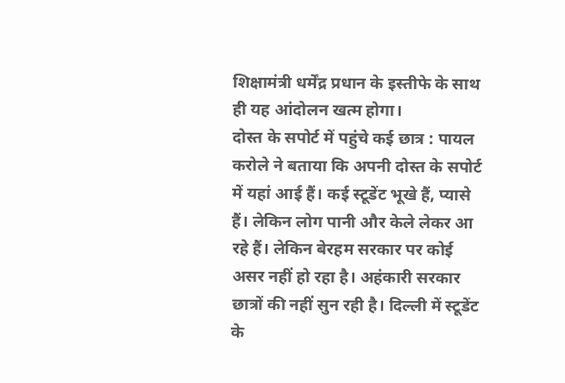शिक्षामंत्री धर्मेंद्र प्रधान के इस्तीफे के साथ ही यह आंदोलन खत्म होगा।
दोस्त के सपोर्ट में पहुंचे कई छात्र : पायल करोले ने बताया कि अपनी दोस्त के सपोर्ट में यहां आई हैं। कई स्टूडेंट भूखे हैं, प्यासे हैं। लेकिन लोग पानी और केले लेकर आ रहे हैं। लेकिन बेरहम सरकार पर कोई असर नहीं हो रहा है। अहंकारी सरकार छात्रों की नहीं सुन रही है। दिल्ली में स्टूडेंट के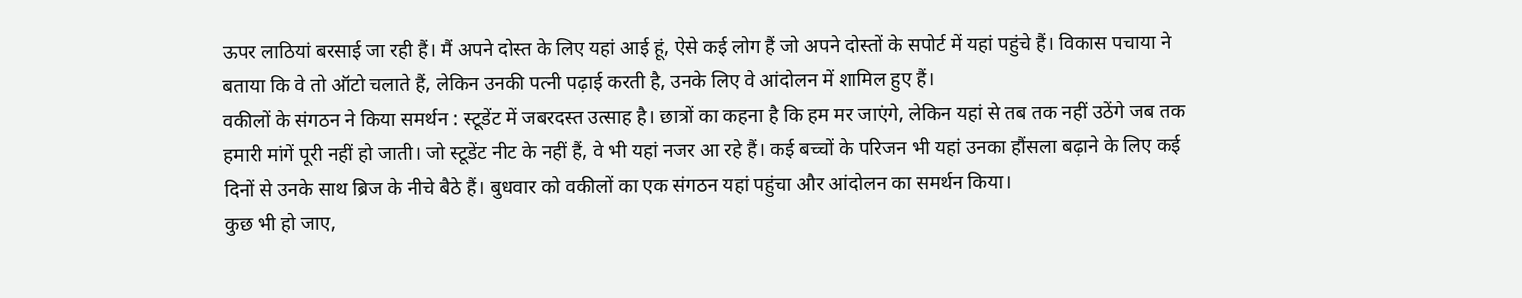ऊपर लाठियां बरसाई जा रही हैं। मैं अपने दोस्त के लिए यहां आई हूं, ऐसे कई लोग हैं जो अपने दोस्तों के सपोर्ट में यहां पहुंचे हैं। विकास पचाया ने बताया कि वे तो ऑटो चलाते हैं, लेकिन उनकी पत्नी पढ़ाई करती है, उनके लिए वे आंदोलन में शामिल हुए हैं।
वकीलों के संगठन ने किया समर्थन : स्टूडेंट में जबरदस्त उत्साह है। छात्रों का कहना है कि हम मर जाएंगे, लेकिन यहां से तब तक नहीं उठेंगे जब तक हमारी मांगें पूरी नहीं हो जाती। जो स्टूडेंट नीट के नहीं हैं, वे भी यहां नजर आ रहे हैं। कई बच्चों के परिजन भी यहां उनका हौंसला बढ़ाने के लिए कई दिनों से उनके साथ ब्रिज के नीचे बैठे हैं। बुधवार को वकीलों का एक संगठन यहां पहुंचा और आंदोलन का समर्थन किया।
कुछ भी हो जाए,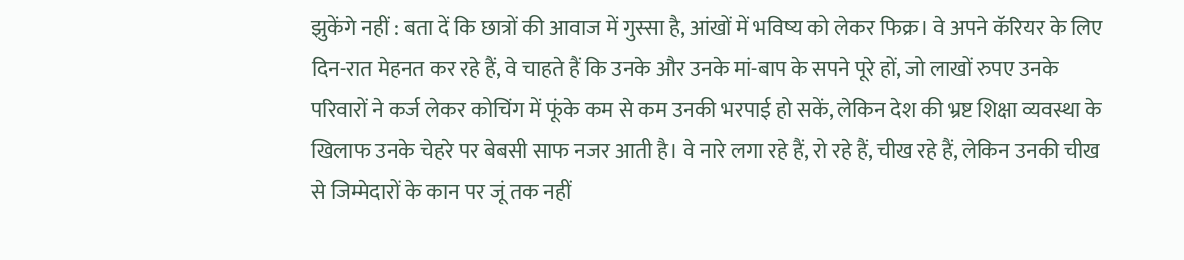झुकेंगे नहीं : बता दें कि छात्रों की आवाज में गुस्सा है, आंखों में भविष्य को लेकर फिक्र। वे अपने कॅरियर के लिए दिन-रात मेहनत कर रहे हैं, वे चाहते हैं कि उनके और उनके मां-बाप के सपने पूरे हों, जो लाखों रुपए उनके परिवारों ने कर्ज लेकर कोचिंग में फूंके कम से कम उनकी भरपाई हो सकें, लेकिन देश की भ्रष्ट शिक्षा व्यवस्था के खिलाफ उनके चेहरे पर बेबसी साफ नजर आती है। वे नारे लगा रहे हैं, रो रहे हैं, चीख रहे हैं, लेकिन उनकी चीख से जिम्मेदारों के कान पर जूं तक नहीं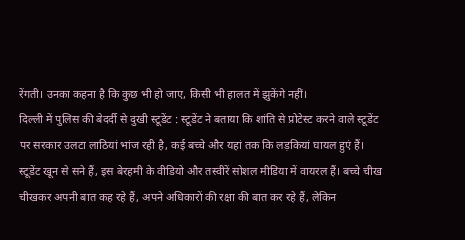रेंगती। उनका कहना है कि कुछ भी हो जाए, किसी भी हालत में झुकेंगे नहीं।
दिल्ली में पुलिस की बेदर्दी से दुखी स्टूडेंट : स्टूडेंट ने बताया कि शांति से प्रोटेस्ट करने वाले स्टूडेंट पर सरकार उलटा लाठियां भांज रही है, कई बच्चे और यहां तक कि लड़कियां घायल हुएं हैं। स्टूडेंट खून से सने हैं, इस बेरहमी के वीडियो और तस्वीरें सोशल मीडिया में वायरल हैं। बच्चे चीख चीखकर अपनी बात कह रहे हैं, अपने अधिकारों की रक्षा की बात कर रहे हैं, लेकिन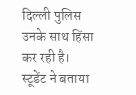दिल्ली पुलिस उनके साथ हिंसा कर रही है। स्टूडेंट ने बताया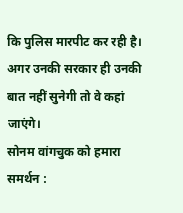कि पुलिस मारपीट कर रही है। अगर उनकी सरकार ही उनकी बात नहीं सुनेगी तो वे कहां जाएंगे।
सोनम वांगचुक को हमारा समर्थन :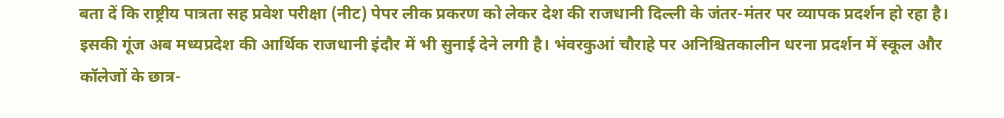बता दें कि राष्ट्रीय पात्रता सह प्रवेश परीक्षा (नीट) पेपर लीक प्रकरण को लेकर देश की राजधानी दिल्ली के जंतर-मंतर पर व्यापक प्रदर्शन हो रहा है। इसकी गूंज अब मध्यप्रदेश की आर्थिक राजधानी इंदौर में भी सुनाई देने लगी है। भंवरकुआं चौराहे पर अनिश्चितकालीन धरना प्रदर्शन में स्कूल और कॉलेजों के छात्र-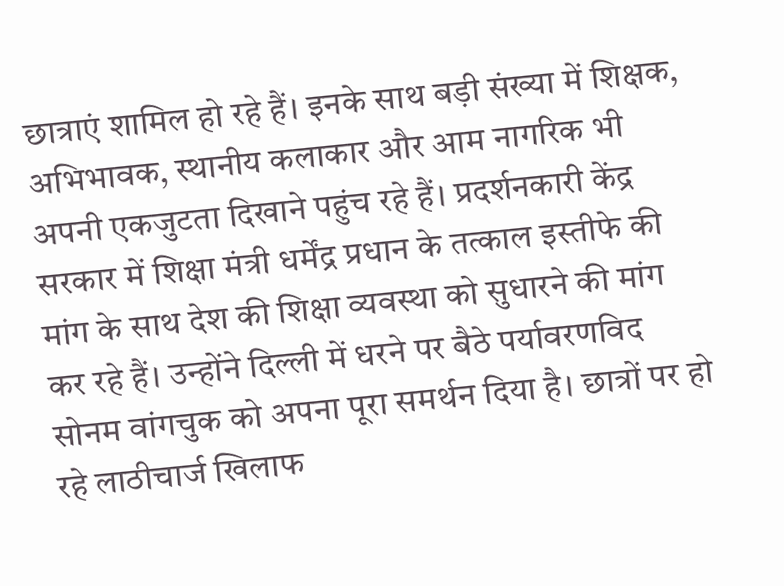छात्राएं शामिल हो रहे हैं। इनके साथ बड़ी संख्या में शिक्षक, अभिभावक, स्थानीय कलाकार और आम नागरिक भी अपनी एकजुटता दिखाने पहुंच रहे हैं। प्रदर्शनकारी केंद्र सरकार में शिक्षा मंत्री धर्मेंद्र प्रधान के तत्काल इस्तीफे की मांग के साथ देश की शिक्षा व्यवस्था को सुधारने की मांग कर रहे हैं। उन्होंने दिल्ली में धरने पर बैठे पर्यावरणविद सोनम वांगचुक को अपना पूरा समर्थन दिया है। छात्रों पर हो रहे लाठीचार्ज खिलाफ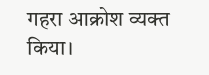गहरा आक्रोश व्यक्त किया।